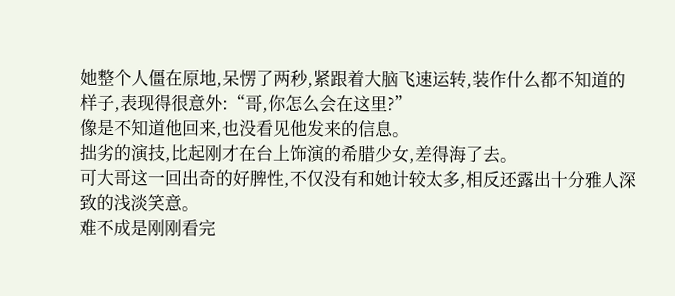她整个人僵在原地,呆愣了两秒,紧跟着大脑飞速运转,装作什么都不知道的样子,表现得很意外:“哥,你怎么会在这里?”
像是不知道他回来,也没看见他发来的信息。
拙劣的演技,比起刚才在台上饰演的希腊少女,差得海了去。
可大哥这一回出奇的好脾性,不仅没有和她计较太多,相反还露出十分雅人深致的浅淡笑意。
难不成是刚刚看完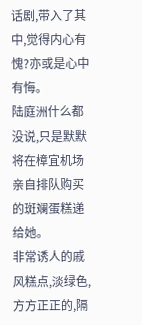话剧,带入了其中,觉得内心有愧?亦或是心中有悔。
陆庭洲什么都没说,只是默默将在樟宜机场亲自排队购买的斑斓蛋糕递给她。
非常诱人的戚风糕点,淡绿色,方方正正的,隔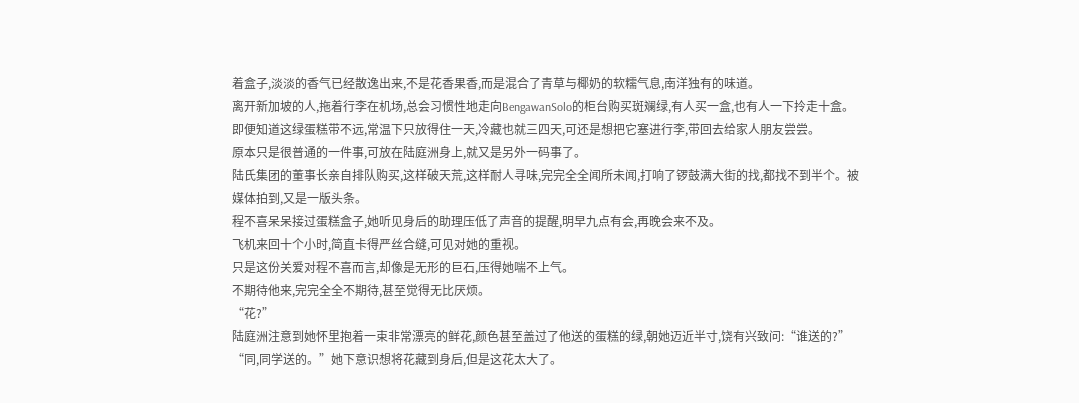着盒子,淡淡的香气已经散逸出来,不是花香果香,而是混合了青草与椰奶的软糯气息,南洋独有的味道。
离开新加坡的人,拖着行李在机场,总会习惯性地走向BengawanSolo的柜台购买斑斓绿,有人买一盒,也有人一下拎走十盒。即便知道这绿蛋糕带不远,常温下只放得住一天,冷藏也就三四天,可还是想把它塞进行李,带回去给家人朋友尝尝。
原本只是很普通的一件事,可放在陆庭洲身上,就又是另外一码事了。
陆氏集团的董事长亲自排队购买,这样破天荒,这样耐人寻味,完完全全闻所未闻,打响了锣鼓满大街的找,都找不到半个。被媒体拍到,又是一版头条。
程不喜呆呆接过蛋糕盒子,她听见身后的助理压低了声音的提醒,明早九点有会,再晚会来不及。
飞机来回十个小时,简直卡得严丝合缝,可见对她的重视。
只是这份关爱对程不喜而言,却像是无形的巨石,压得她喘不上气。
不期待他来,完完全全不期待,甚至觉得无比厌烦。
“花?”
陆庭洲注意到她怀里抱着一束非常漂亮的鲜花,颜色甚至盖过了他送的蛋糕的绿,朝她迈近半寸,饶有兴致问:“谁送的?”
“同,同学送的。”她下意识想将花藏到身后,但是这花太大了。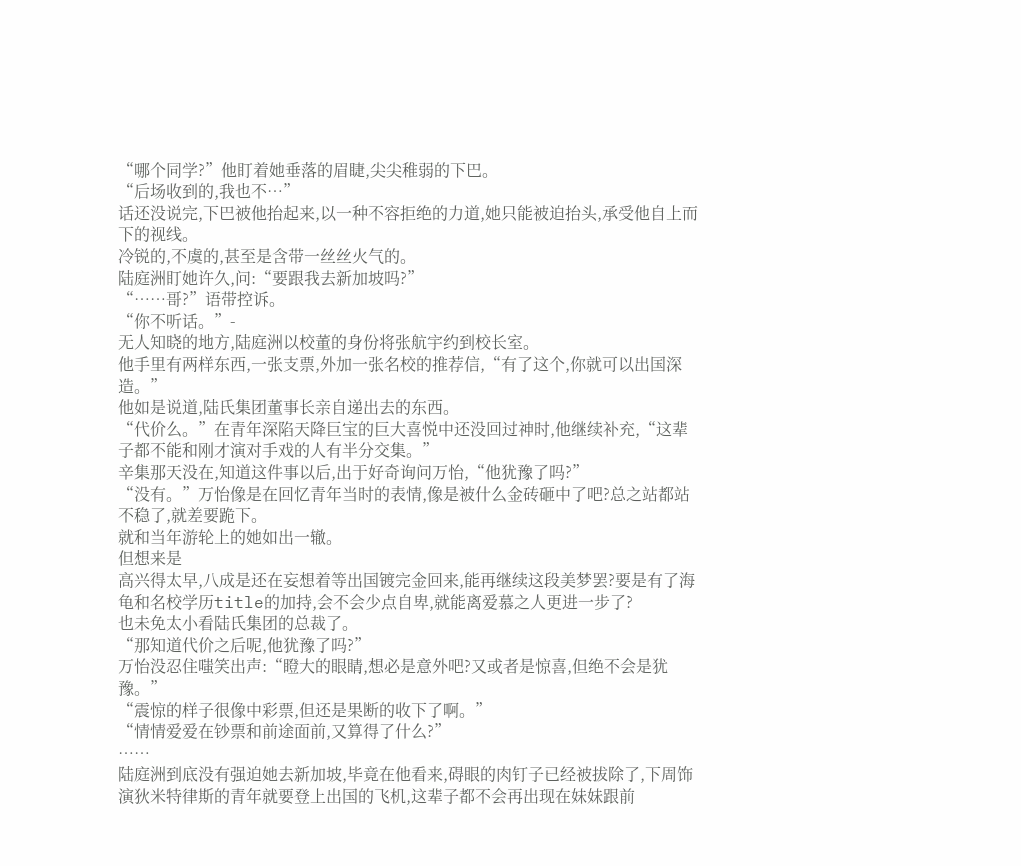“哪个同学?”他盯着她垂落的眉睫,尖尖稚弱的下巴。
“后场收到的,我也不…”
话还没说完,下巴被他抬起来,以一种不容拒绝的力道,她只能被迫抬头,承受他自上而下的视线。
冷锐的,不虞的,甚至是含带一丝丝火气的。
陆庭洲盯她许久,问:“要跟我去新加坡吗?”
“……哥?”语带控诉。
“你不听话。”-
无人知晓的地方,陆庭洲以校董的身份将张航宇约到校长室。
他手里有两样东西,一张支票,外加一张名校的推荐信,“有了这个,你就可以出国深造。”
他如是说道,陆氏集团董事长亲自递出去的东西。
“代价么。”在青年深陷天降巨宝的巨大喜悦中还没回过神时,他继续补充,“这辈子都不能和刚才演对手戏的人有半分交集。”
辛集那天没在,知道这件事以后,出于好奇询问万怡,“他犹豫了吗?”
“没有。”万怡像是在回忆青年当时的表情,像是被什么金砖砸中了吧?总之站都站不稳了,就差要跪下。
就和当年游轮上的她如出一辙。
但想来是
高兴得太早,八成是还在妄想着等出国镀完金回来,能再继续这段美梦罢?要是有了海龟和名校学历title的加持,会不会少点自卑,就能离爱慕之人更进一步了?
也未免太小看陆氏集团的总裁了。
“那知道代价之后呢,他犹豫了吗?”
万怡没忍住嗤笑出声:“瞪大的眼睛,想必是意外吧?又或者是惊喜,但绝不会是犹豫。”
“震惊的样子很像中彩票,但还是果断的收下了啊。”
“情情爱爱在钞票和前途面前,又算得了什么?”
……
陆庭洲到底没有强迫她去新加坡,毕竟在他看来,碍眼的肉钉子已经被拔除了,下周饰演狄米特律斯的青年就要登上出国的飞机,这辈子都不会再出现在妹妹跟前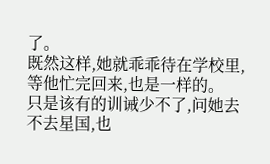了。
既然这样,她就乖乖待在学校里,等他忙完回来,也是一样的。
只是该有的训诫少不了,问她去不去星国,也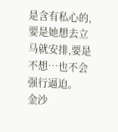是含有私心的,要是她想去立马就安排,要是不想…也不会强行逼迫。
金沙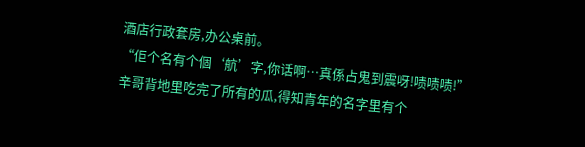酒店行政套房,办公桌前。
“佢个名有个個‘航’字,你话啊…真係占鬼到震呀!啧啧啧!”
辛哥背地里吃完了所有的瓜,得知青年的名字里有个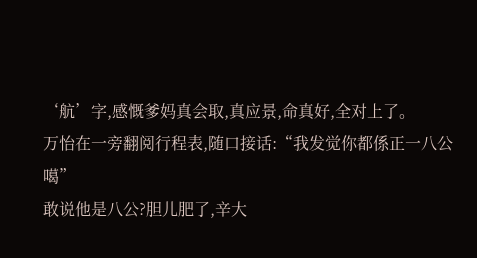‘航’字,感慨爹妈真会取,真应景,命真好,全对上了。
万怡在一旁翻阅行程表,随口接话:“我发觉你都係正一八公噶”
敢说他是八公?胆儿肥了,辛大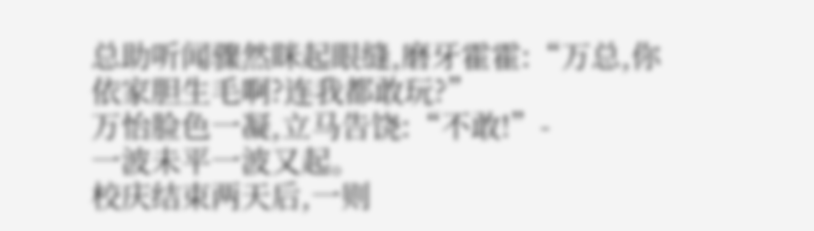总助听闻骤然眯起眼缝,磨牙霍霍:“万总,你依家胆生毛啊?连我都敢玩?”
万怡脸色一凝,立马告饶:“不敢!”-
一波未平一波又起。
校庆结束两天后,一则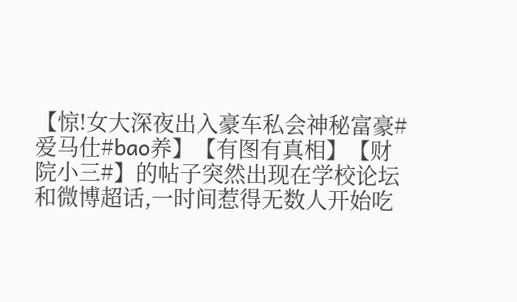【惊!女大深夜出入豪车私会神秘富豪#爱马仕#bao养】【有图有真相】【财院小三#】的帖子突然出现在学校论坛和微博超话,一时间惹得无数人开始吃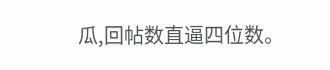瓜,回帖数直逼四位数。